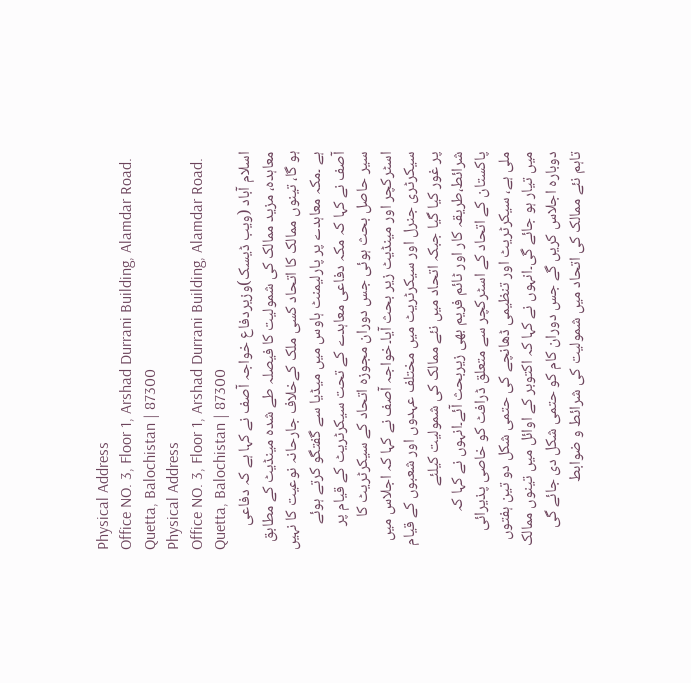Physical Address
Office NO. 3, Floor 1, Arshad Durrani Building, Alamdar Road.
Quetta, Balochistan | 87300
Physical Address
Office NO. 3, Floor 1, Arshad Durrani Building, Alamdar Road.
Quetta, Balochistan | 87300
اسلام آباد (ویب ڈیسک)وزیردفاع خواجہ آصف نے کہا ہے کہ دفاعی معاہدہ، مزید ممالک کی شمولیت کا فیصلہ طے شدہ مینڈیٹ کے مطابق ہو گا، تینوں ممالک کا اتحاد کسی ملک کےخلاف جارحانہ نوعیت کا نہیں ہے ۔مکہ معاہدے پر پارلیمنٹ ہاوس میں میڈیا سے گفتگو کرتے ہوئے آصف نے کہا کہ مکہ دفاعی معاہدے کے تحت سیکرٹریٹ کے قیام پر سیر حاصل بحث ہوئی جس دوران مجوزہ اتحاد کے سیکرٹریٹ کا اسٹرکچر اور مینڈیٹ زیر بحث آیا۔خواجہ آصف نے کہا کہ اجلاس میں سیکرٹری جنرل اور سیکرٹریٹ میں مختلف عہدوں اور شعبوں کے قیام پر غور کیا گیا جبکہ اتحاد میں نئے ممالک کی شمولیت کیلئے شرائط،طریقہ کار اور ٹائم فریم بھی زیربحث آئے۔انہوں نے کہا کہ پاکستان کے اتحاد کے اسٹرکچر سے متعلق ڈرافٹ کو خاصی پذیرائی ملی ہے، سیکرٹریٹ اور تنظیمی ڈھانچے کی حتمی شکل دو تین ہفتوں میں تیار ہو جائے گی۔انہوں نے کہا کہ اکتوبر کے اوائل میں تینوں ممالک دوبارہ اجلاس کریں گے جس دوران کام کو حتمی شکل دی جائے گی تاہم نئے ممالک کی اتحاد میں شمولیت کی شرائط و ضوابط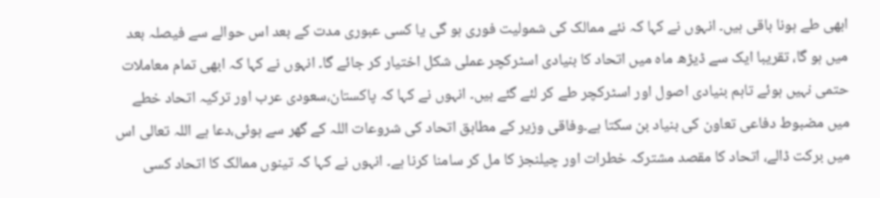ابھی طے ہونا باقی ہیں۔ انہوں نے کہا کہ نئے ممالک کی شمولیت فوری ہو گی یا کسی عبوری مدت کے بعد اس حوالے سے فیصلہ بعد میں ہو گا، تقریبا ایک سے ڈیڑھ ماہ میں اتحاد کا بنیادی اسٹرکچر عملی شکل اختیار کر جائے گا۔ انہوں نے کہا کہ ابھی تمام معاملات حتمی نہیں ہوئے تاہم بنیادی اصول اور اسٹرکچر طے کر لئے گئے ہیں۔ انہوں نے کہا کہ پاکستان،سعودی عرب اور ترکیہ اتحاد خطے میں مضبوط دفاعی تعاون کی بنیاد بن سکتا ہے۔وفاقی وزیر کے مطابق اتحاد کی شروعات اللہ کے گھر سے ہوئی،دعا ہے اللہ تعالی اس میں برکت ڈالے، اتحاد کا مقصد مشترکہ خطرات اور چیلنجز کا مل کر سامنا کرنا ہے۔ انہوں نے کہا کہ تینوں ممالک کا اتحاد کسی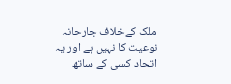ملک کےخلاف جارحانہ نوعیت کا نہیں ہے اور یہ اتحاد کسی کے ساتھ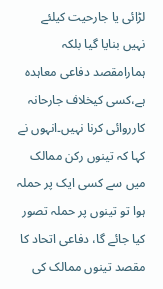لڑائی یا جارحیت کیلئے نہیں بنایا گیا بلکہ ہمارامقصد دفاعی معاہدہ ہے،کسی کیخلاف جارحانہ کارروائی کرنا نہیں۔انہوں نے کہا کہ تینوں رکن ممالک میں سے کسی ایک پر حملہ ہوا تو تینوں پر حملہ تصور کیا جائے گا، دفاعی اتحاد کا مقصد تینوں ممالک کی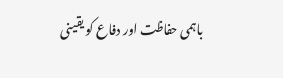باہمی حفاظت اور دفاع کو یقینی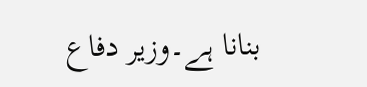بنانا ہے۔وزیر دفاع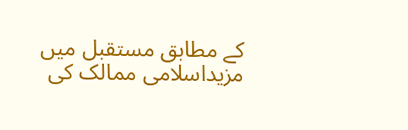کے مطابق مستقبل میں مزیداسلامی ممالک کی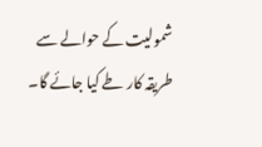شمولیت کے حوالے سے طریقہ کار طے کیا جائے گا۔